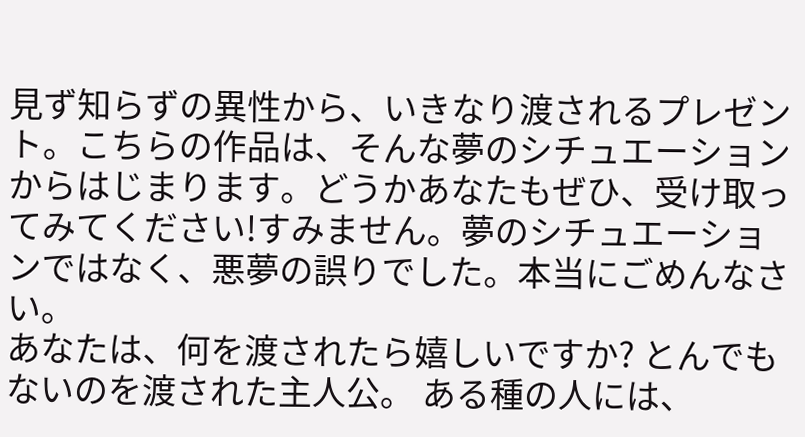見ず知らずの異性から、いきなり渡されるプレゼント。こちらの作品は、そんな夢のシチュエーションからはじまります。どうかあなたもぜひ、受け取ってみてください!すみません。夢のシチュエーションではなく、悪夢の誤りでした。本当にごめんなさい。
あなたは、何を渡されたら嬉しいですか? とんでもないのを渡された主人公。 ある種の人には、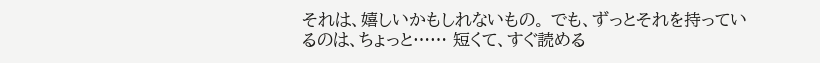それは、嬉しいかもしれないもの。 でも、ずっとそれを持っているのは、ちょっと…… 短くて、すぐ読める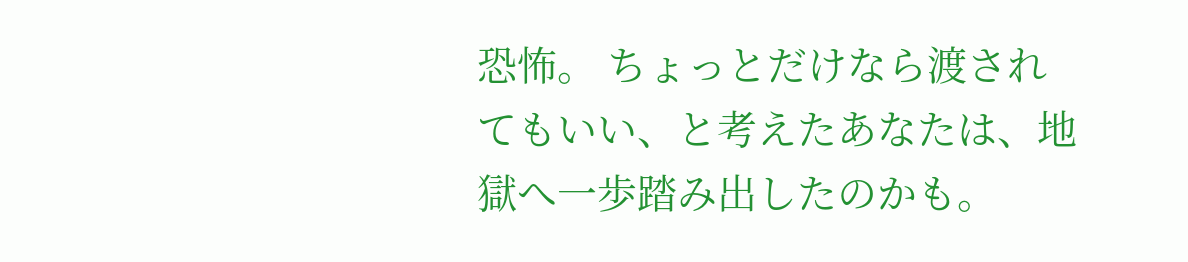恐怖。 ちょっとだけなら渡されてもいい、と考えたあなたは、地獄へ一歩踏み出したのかも。